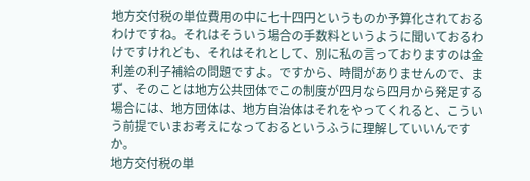地方交付税の単位費用の中に七十四円というものか予算化されておるわけですね。それはそういう場合の手数料というように聞いておるわけですけれども、それはそれとして、別に私の言っておりますのは金利差の利子補給の問題ですよ。ですから、時間がありませんので、まず、そのことは地方公共団体でこの制度が四月なら四月から発足する場合には、地方団体は、地方自治体はそれをやってくれると、こういう前提でいまお考えになっておるというふうに理解していいんですか。
地方交付税の単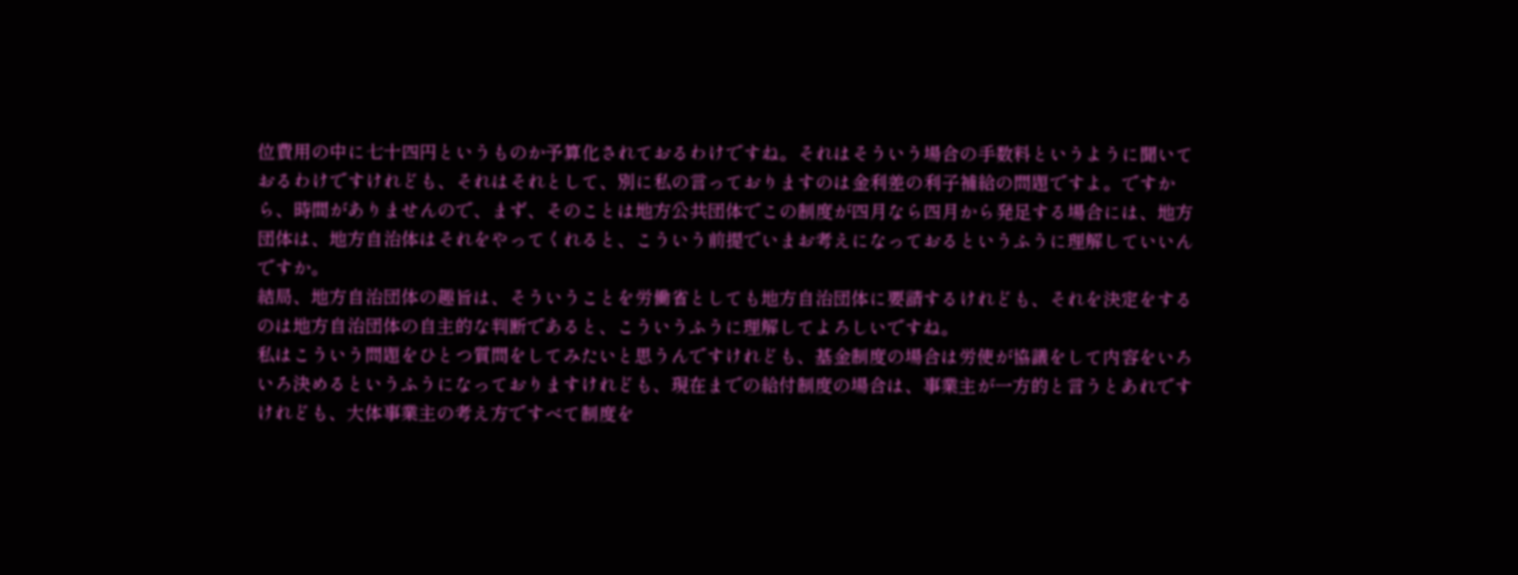位費用の中に七十四円というものか予算化されておるわけですね。それはそういう場合の手数料というように聞いておるわけですけれども、それはそれとして、別に私の言っておりますのは金利差の利子補給の問題ですよ。ですから、時間がありませんので、まず、そのことは地方公共団体でこの制度が四月なら四月から発足する場合には、地方団体は、地方自治体はそれをやってくれると、こういう前提でいまお考えになっておるというふうに理解していいんですか。
結局、地方自治団体の趣旨は、そういうことを労働省としても地方自治団体に要請するけれども、それを決定をするのは地方自治団体の自主的な判断であると、こういうふうに理解してよろしいですね。
私はこういう問題をひとつ質問をしてみたいと思うんですけれども、基金制度の場合は労使が協議をして内容をいろいろ決めるというふうになっておりますけれども、現在までの給付制度の場合は、事業主が一方的と言うとあれですけれども、大体事業主の考え方ですべて制度を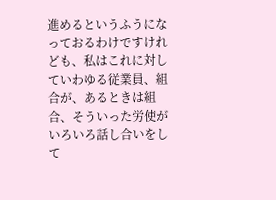進めるというふうになっておるわけですけれども、私はこれに対していわゆる従業員、組合が、あるときは組合、そういった労使がいろいろ話し合いをして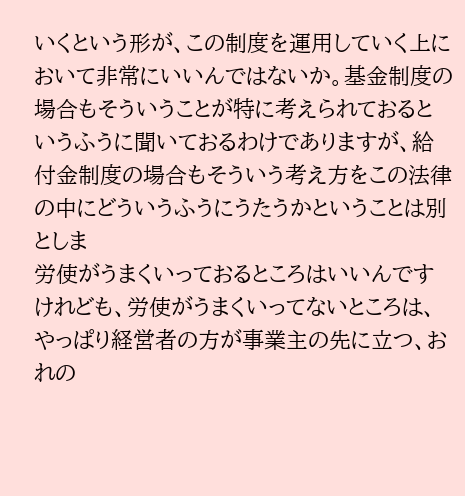いくという形が、この制度を運用していく上において非常にいいんではないか。基金制度の場合もそういうことが特に考えられておるというふうに聞いておるわけでありますが、給付金制度の場合もそういう考え方をこの法律の中にどういうふうにうたうかということは別としま
労使がうまくいっておるところはいいんですけれども、労使がうまくいってないところは、やっぱり経営者の方が事業主の先に立つ、おれの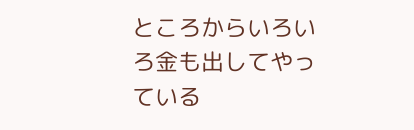ところからいろいろ金も出してやっている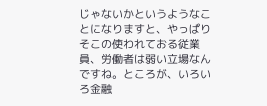じゃないかというようなことになりますと、やっぱりそこの使われておる従業員、労働者は弱い立場なんですね。ところが、いろいろ金融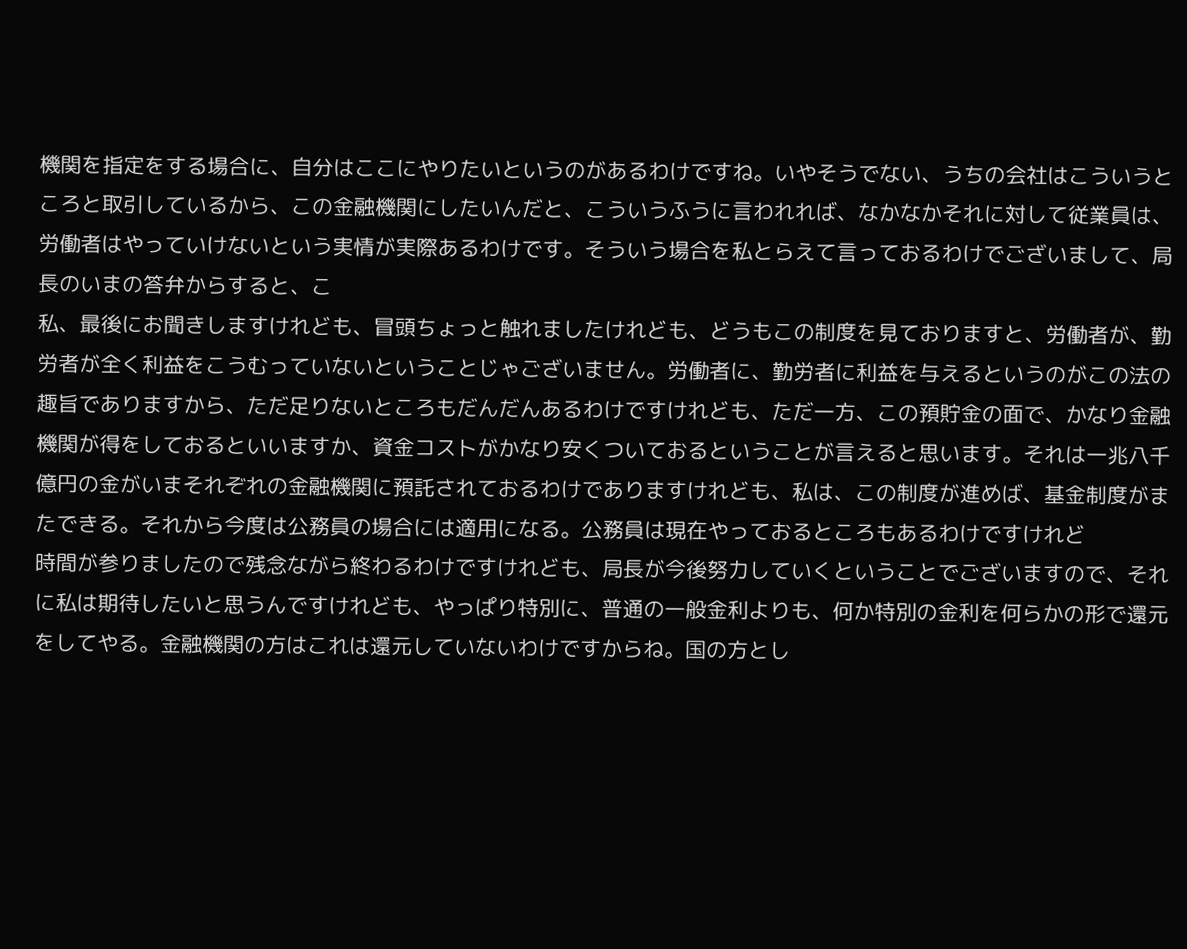機関を指定をする場合に、自分はここにやりたいというのがあるわけですね。いやそうでない、うちの会社はこういうところと取引しているから、この金融機関にしたいんだと、こういうふうに言われれば、なかなかそれに対して従業員は、労働者はやっていけないという実情が実際あるわけです。そういう場合を私とらえて言っておるわけでございまして、局長のいまの答弁からすると、こ
私、最後にお聞きしますけれども、冒頭ちょっと触れましたけれども、どうもこの制度を見ておりますと、労働者が、勤労者が全く利益をこうむっていないということじゃございません。労働者に、勤労者に利益を与えるというのがこの法の趣旨でありますから、ただ足りないところもだんだんあるわけですけれども、ただ一方、この預貯金の面で、かなり金融機関が得をしておるといいますか、資金コストがかなり安くついておるということが言えると思います。それは一兆八千億円の金がいまそれぞれの金融機関に預託されておるわけでありますけれども、私は、この制度が進めば、基金制度がまたできる。それから今度は公務員の場合には適用になる。公務員は現在やっておるところもあるわけですけれど
時間が参りましたので残念ながら終わるわけですけれども、局長が今後努力していくということでございますので、それに私は期待したいと思うんですけれども、やっぱり特別に、普通の一般金利よりも、何か特別の金利を何らかの形で還元をしてやる。金融機関の方はこれは還元していないわけですからね。国の方とし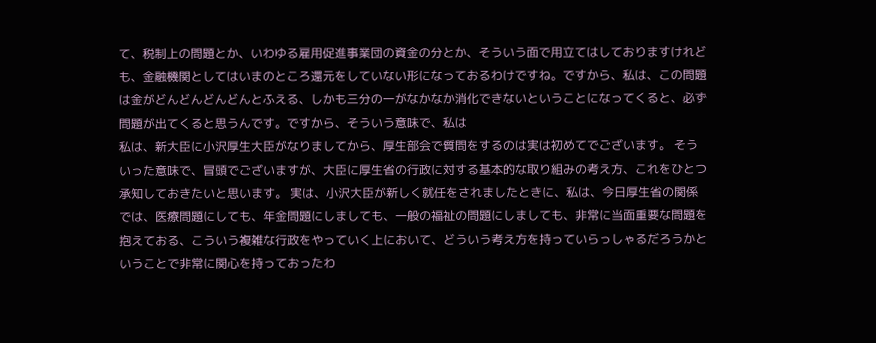て、税制上の問題とか、いわゆる雇用促進事業団の資金の分とか、そういう面で用立てはしておりますけれども、金融機関としてはいまのところ還元をしていない形になっておるわけですね。ですから、私は、この問題は金がどんどんどんどんとふえる、しかも三分の一がなかなか消化できないということになってくると、必ず問題が出てくると思うんです。ですから、そういう意味で、私は
私は、新大臣に小沢厚生大臣がなりましてから、厚生部会で質問をするのは実は初めてでございます。 そういった意味で、冒頭でございますが、大臣に厚生省の行政に対する基本的な取り組みの考え方、これをひとつ承知しておきたいと思います。 実は、小沢大臣が新しく就任をされましたときに、私は、今日厚生省の関係では、医療問題にしても、年金問題にしましても、一般の福祉の問題にしましても、非常に当面重要な問題を抱えておる、こういう複雑な行政をやっていく上において、どういう考え方を持っていらっしゃるだろうかということで非常に関心を持っておったわ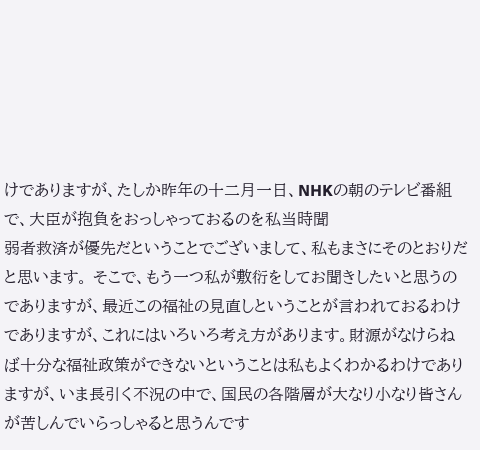けでありますが、たしか昨年の十二月一日、NHKの朝のテレビ番組で、大臣が抱負をおっしゃっておるのを私当時聞
弱者救済が優先だということでございまして、私もまさにそのとおりだと思います。 そこで、もう一つ私が敷衍をしてお聞きしたいと思うのでありますが、最近この福祉の見直しということが言われておるわけでありますが、これにはいろいろ考え方があります。財源がなけらねば十分な福祉政策ができないということは私もよくわかるわけでありますが、いま長引く不況の中で、国民の各階層が大なり小なり皆さんが苦しんでいらっしゃると思うんです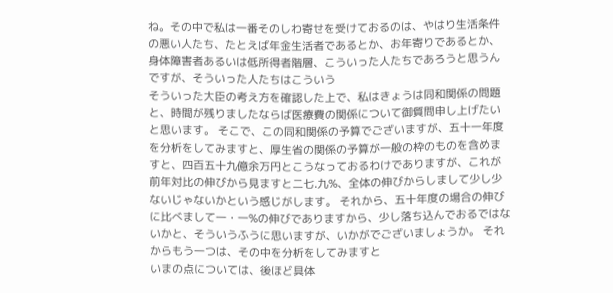ね。その中で私は一番そのしわ寄せを受けておるのは、やはり生活条件の悪い人たち、たとえば年金生活者であるとか、お年寄りであるとか、身体障害者あるいは低所得者階層、こういった人たちであろうと思うんですが、そういった人たちはこういう
そういった大臣の考え方を確認した上で、私はきょうは同和関係の問題と、時間が残りましたならば医療費の関係について御質問申し上げたいと思います。 そこで、この同和関係の予算でございますが、五十一年度を分析をしてみますと、厚生省の関係の予算が一般の枠のものを含めますと、四百五十九億余万円とこうなっておるわけでありますが、これが前年対比の伸びから見ますと二七.九%、全体の伸びからしまして少し少ないじゃないかという感じがします。 それから、五十年度の場合の伸びに比べまして一・一%の伸びでありますから、少し落ち込んでおるではないかと、そういうふうに思いますが、いかがでございましょうか。 それからもう一つは、その中を分析をしてみますと
いまの点については、後ほど具体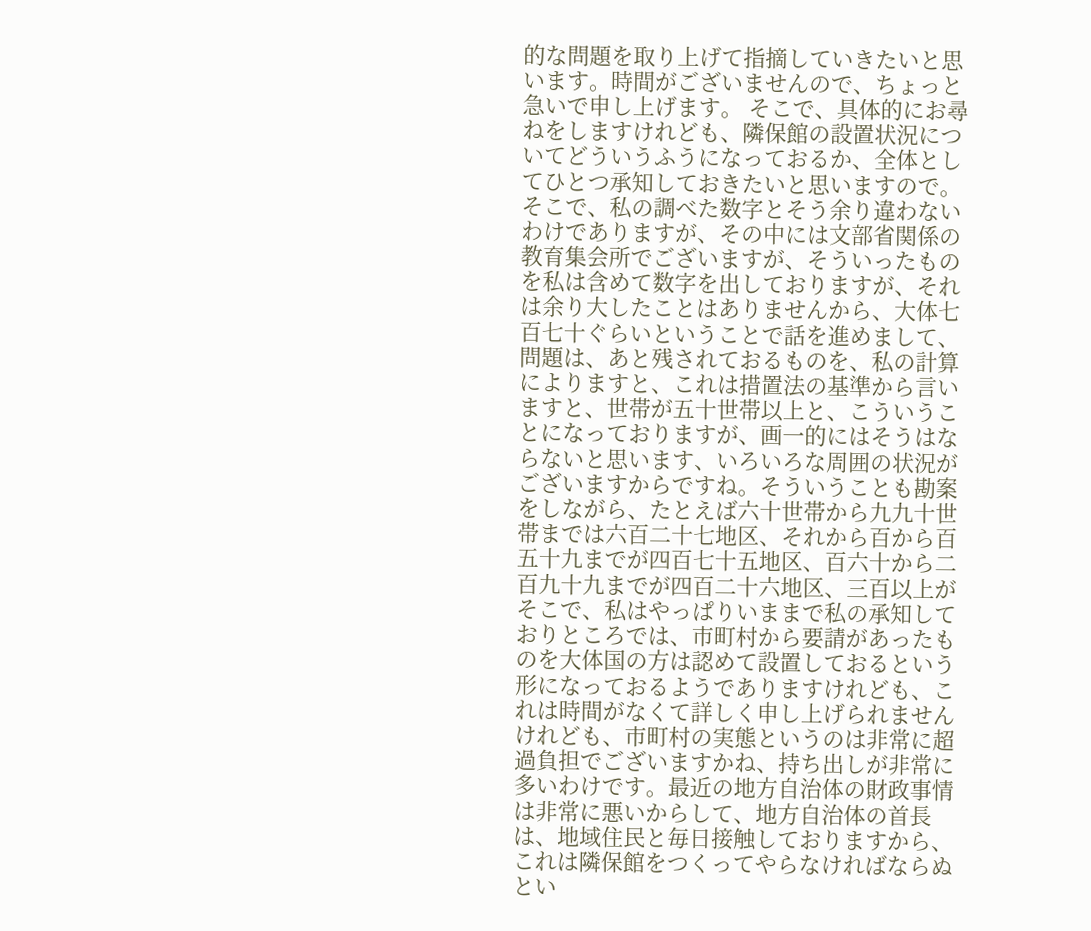的な問題を取り上げて指摘していきたいと思います。時間がございませんので、ちょっと急いで申し上げます。 そこで、具体的にお尋ねをしますけれども、隣保館の設置状況についてどういうふうになっておるか、全体としてひとつ承知しておきたいと思いますので。
そこで、私の調べた数字とそう余り違わないわけでありますが、その中には文部省関係の教育集会所でございますが、そういったものを私は含めて数字を出しておりますが、それは余り大したことはありませんから、大体七百七十ぐらいということで話を進めまして、問題は、あと残されておるものを、私の計算によりますと、これは措置法の基準から言いますと、世帯が五十世帯以上と、こういうことになっておりますが、画一的にはそうはならないと思います、いろいろな周囲の状況がございますからですね。そういうことも勘案をしながら、たとえば六十世帯から九九十世帯までは六百二十七地区、それから百から百五十九までが四百七十五地区、百六十から二百九十九までが四百二十六地区、三百以上が
そこで、私はやっぱりいままで私の承知しておりところでは、市町村から要請があったものを大体国の方は認めて設置しておるという形になっておるようでありますけれども、これは時間がなくて詳しく申し上げられませんけれども、市町村の実態というのは非常に超過負担でございますかね、持ち出しが非常に多いわけです。最近の地方自治体の財政事情は非常に悪いからして、地方自治体の首長は、地域住民と毎日接触しておりますから、これは隣保館をつくってやらなければならぬとい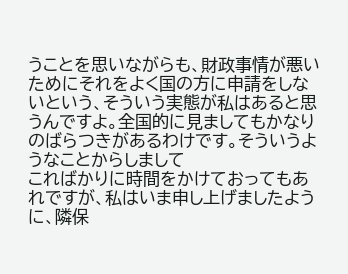うことを思いながらも、財政事情が悪いためにそれをよく国の方に申請をしないという、そういう実態が私はあると思うんですよ。全国的に見ましてもかなりのばらつきがあるわけです。そういうようなことからしまして
こればかりに時間をかけておってもあれですが、私はいま申し上げましたように、隣保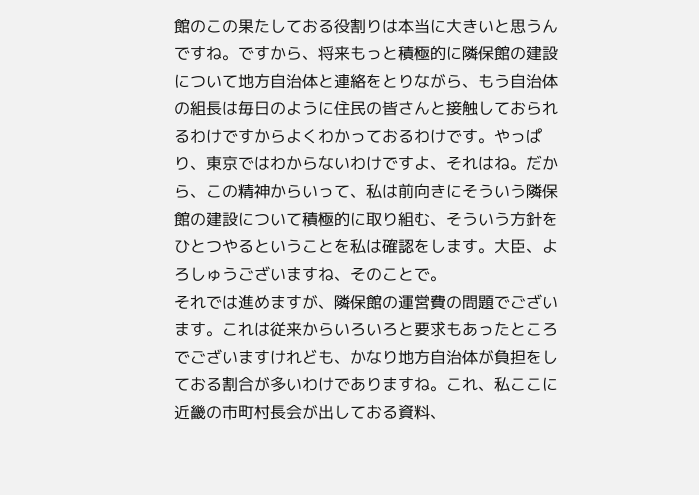館のこの果たしておる役割りは本当に大きいと思うんですね。ですから、将来もっと積極的に隣保館の建設について地方自治体と連絡をとりながら、もう自治体の組長は毎日のように住民の皆さんと接触しておられるわけですからよくわかっておるわけです。やっぱり、東京ではわからないわけですよ、それはね。だから、この精神からいって、私は前向きにそういう隣保館の建設について積極的に取り組む、そういう方針をひとつやるということを私は確認をします。大臣、よろしゅうございますね、そのことで。
それでは進めますが、隣保館の運営費の問題でございます。これは従来からいろいろと要求もあったところでございますけれども、かなり地方自治体が負担をしておる割合が多いわけでありますね。これ、私ここに近畿の市町村長会が出しておる資料、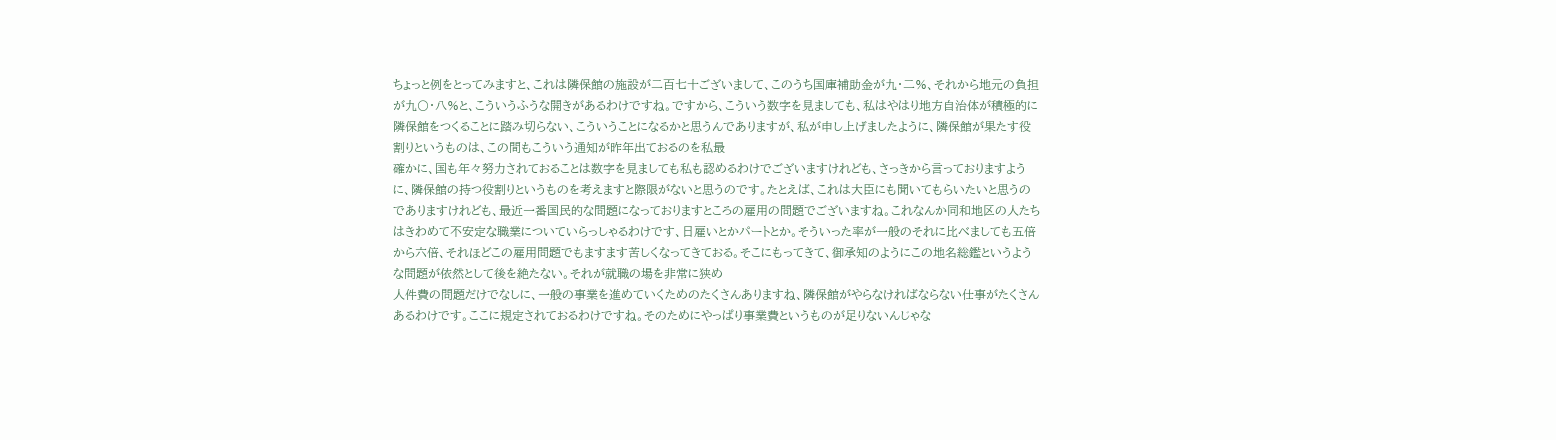ちょっと例をとってみますと、これは隣保館の施設が二百七十ございまして、このうち国庫補助金が九・二%、それから地元の負担が九〇・八%と、こういうふうな開きがあるわけですね。ですから、こういう数字を見ましても、私はやはり地方自治体が積極的に隣保館をつくることに踏み切らない、こういうことになるかと思うんでありますが、私が申し上げましたように、隣保館が果たす役割りというものは、この間もこういう通知が昨年出ておるのを私最
確かに、国も年々努力されておることは数字を見ましても私も認めるわけでございますけれども、さっきから言っておりますように、隣保館の持つ役割りというものを考えますと際限がないと思うのです。たとえば、これは大臣にも聞いてもらいたいと思うのでありますけれども、最近一番国民的な問題になっておりますところの雇用の問題でございますね。これなんか同和地区の人たちはきわめて不安定な職業についていらっしゃるわけです、日雇いとかパートとか。そういった率が一般のそれに比べましても五倍から六倍、それほどこの雇用問題でもますます苦しくなってきておる。そこにもってきて、御承知のようにこの地名総鑑というような問題が依然として後を絶たない。それが就職の場を非常に狭め
人件費の問題だけでなしに、一般の事業を進めていくためのたくさんありますね、隣保館がやらなければならない仕事がたくさんあるわけです。ここに規定されておるわけですね。そのためにやっぱり事業費というものが足りないんじゃな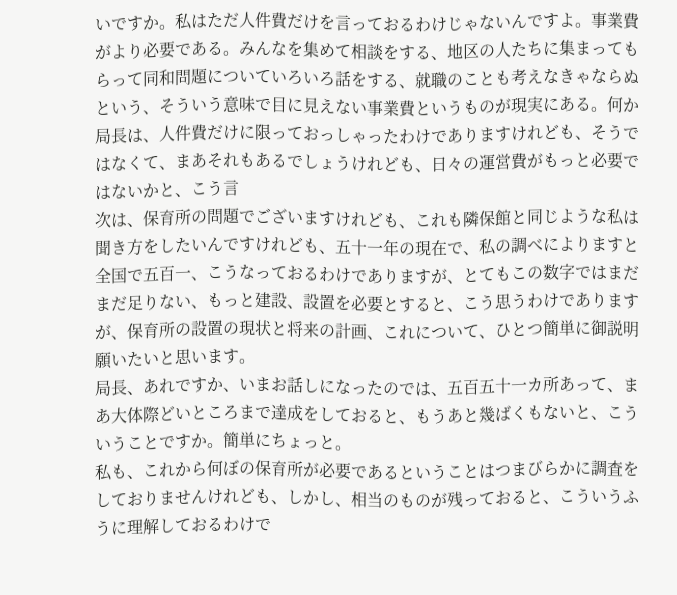いですか。私はただ人件費だけを言っておるわけじゃないんですよ。事業費がより必要である。みんなを集めて相談をする、地区の人たちに集まってもらって同和問題についていろいろ話をする、就職のことも考えなきゃならぬという、そういう意味で目に見えない事業費というものが現実にある。何か局長は、人件費だけに限っておっしゃったわけでありますけれども、そうではなくて、まあそれもあるでしょうけれども、日々の運営費がもっと必要ではないかと、こう言
次は、保育所の問題でございますけれども、これも隣保館と同じような私は聞き方をしたいんですけれども、五十一年の現在で、私の調べによりますと全国で五百一、こうなっておるわけでありますが、とてもこの数字ではまだまだ足りない、もっと建設、設置を必要とすると、こう思うわけでありますが、保育所の設置の現状と将来の計画、これについて、ひとつ簡単に御説明願いたいと思います。
局長、あれですか、いまお話しになったのでは、五百五十一カ所あって、まあ大体際どいところまで達成をしておると、もうあと幾ばくもないと、こういうことですか。簡単にちょっと。
私も、これから何ぼの保育所が必要であるということはつまびらかに調査をしておりませんけれども、しかし、相当のものが残っておると、こういうふうに理解しておるわけで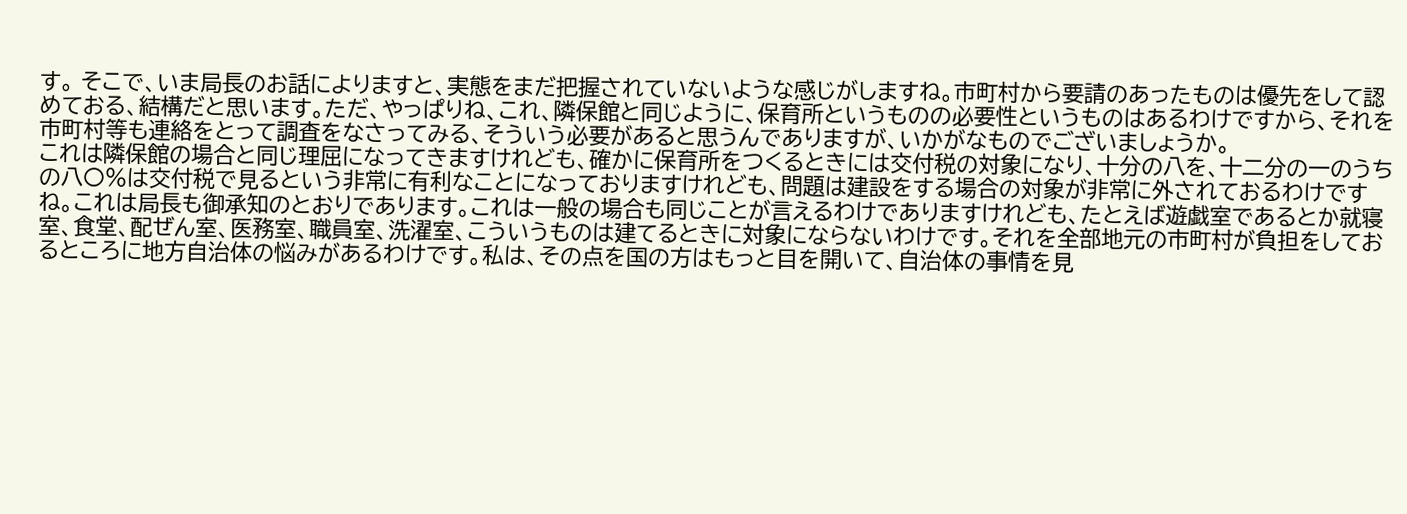す。 そこで、いま局長のお話によりますと、実態をまだ把握されていないような感じがしますね。市町村から要請のあったものは優先をして認めておる、結構だと思います。ただ、やっぱりね、これ、隣保館と同じように、保育所というものの必要性というものはあるわけですから、それを市町村等も連絡をとって調査をなさってみる、そういう必要があると思うんでありますが、いかがなものでございましょうか。
これは隣保館の場合と同じ理屈になってきますけれども、確かに保育所をつくるときには交付税の対象になり、十分の八を、十二分の一のうちの八〇%は交付税で見るという非常に有利なことになっておりますけれども、問題は建設をする場合の対象が非常に外されておるわけですね。これは局長も御承知のとおりであります。これは一般の場合も同じことが言えるわけでありますけれども、たとえば遊戯室であるとか就寝室、食堂、配ぜん室、医務室、職員室、洗濯室、こういうものは建てるときに対象にならないわけです。それを全部地元の市町村が負担をしておるところに地方自治体の悩みがあるわけです。私は、その点を国の方はもっと目を開いて、自治体の事情を見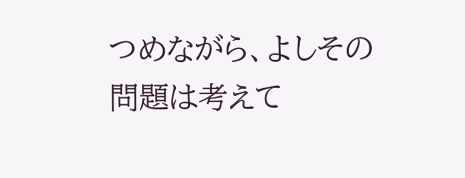つめながら、よしその問題は考えて